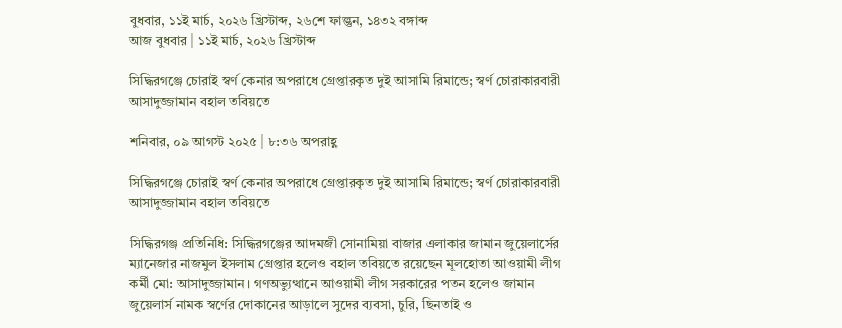বুধবার, ১১ই মার্চ, ২০২৬ খ্রিস্টাব্দ, ২৬শে ফাল্গুন, ১৪৩২ বঙ্গাব্দ
আজ বুধবার | ১১ই মার্চ, ২০২৬ খ্রিস্টাব্দ

সিদ্ধিরগঞ্জে চোরাই স্বর্ণ কেনার অপরাধে গ্রেপ্তারকৃত দুই আসামি রিমান্ডে; স্বর্ণ চোরাকারবারী আসাদুজ্জামান বহাল তবিয়তে

শনিবার, ০৯ আগস্ট ২০২৫ | ৮:৩৬ অপরাহ্ণ

সিদ্ধিরগঞ্জে চোরাই স্বর্ণ কেনার অপরাধে গ্রেপ্তারকৃত দুই আসামি রিমান্ডে; স্বর্ণ চোরাকারবারী আসাদুজ্জামান বহাল তবিয়তে

সিদ্ধিরগঞ্জ প্রতিনিধি: সিদ্ধিরগঞ্জের আদমজী সোনামিয়া বাজার এলাকার জামান জুয়েলার্সের ম্যানেজার নাজমুল ইসলাম গ্রেপ্তার হলেও বহাল তবিয়তে রয়েছেন মূলহোতা আওয়ামী লীগ কর্মী মো: আসাদুজ্জামান। গণঅভ্যুত্থানে আওয়ামী লীগ সরকারের পতন হলেও জামান জুয়েলার্স নামক স্বর্ণের দোকানের আড়ালে সুদের ব্যবসা, চুরি, ছিনতাই ও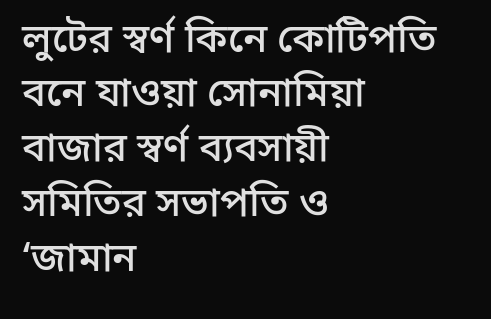লুটের স্বর্ণ কিনে কোটিপতি বনে যাওয়া সোনামিয়া বাজার স্বর্ণ ব্যবসায়ী সমিতির সভাপতি ও ‘জামান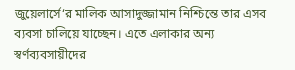জুয়েলার্সে‘র মালিক আসাদুজ্জামান নিশ্চিন্তে তার এসব ব্যবসা চালিয়ে যাচ্ছেন। এতে এলাকার অন্য স্বর্ণব্যবসায়ীদের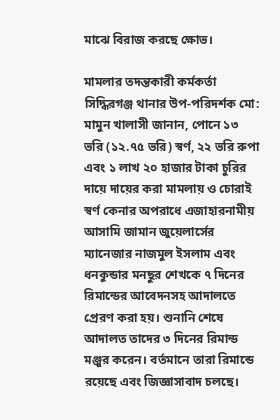মাঝে বিরাজ করছে ক্ষোভ।

মামলার তদন্তকারী কর্মকর্তা সিদ্ধিরগঞ্জ থানার উপ-পরিদর্শক মো: মামুন খালাসী জানান, পোনে ১৩ ভরি (১২.৭৫ ভরি) স্বর্ণ, ২২ ভরি রুপা এবং ১ লাখ ২০ হাজার টাকা চুরির দায়ে দায়ের করা মামলায় ও চোরাই স্বর্ণ কেনার অপরাধে এজাহারনামীয় আসামি জামান জুয়েলার্সের ম্যানেজার নাজমুল ইসলাম এবং ধনকুন্ডার মনছুর শেখকে ৭ দিনের রিমান্ডের আবেদনসহ আদালতে প্রেরণ করা হয়। শুনানি শেষে আদালত তাদের ৩ দিনের রিমান্ড মঞ্জুর করেন। বর্তমানে তারা রিমান্ডে রয়েছে এবং জিজ্ঞাসাবাদ চলছে।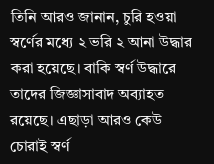তিনি আরও জানান, চুরি হওয়া স্বর্ণের মধ্যে ২ ভরি ২ আনা উদ্ধার করা হয়েছে। বাকি স্বর্ণ উদ্ধারে তাদের জিজ্ঞাসাবাদ অব্যাহত রয়েছে। এছাড়া আরও কেউ চোরাই স্বর্ণ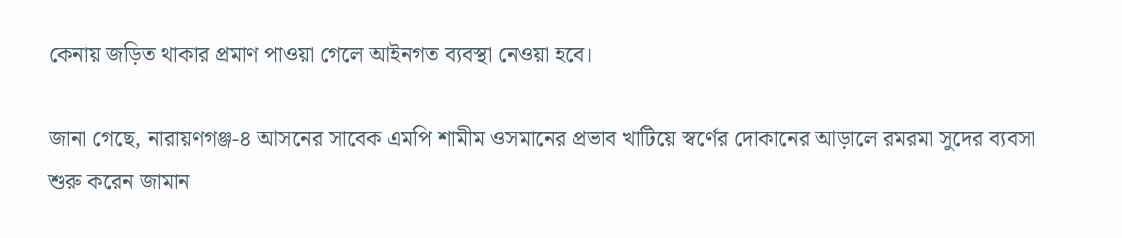কেনায় জড়িত থাকার প্রমাণ পাওয়া গেলে আইনগত ব্যবস্থা নেওয়া হবে।

জানা গেছে, নারায়ণগঞ্জ-৪ আসনের সাবেক এমপি শামীম ওসমানের প্রভাব খাটিয়ে স্বর্ণের দোকানের আড়ালে রমরমা সুদের ব্যবসা শুরু করেন জামান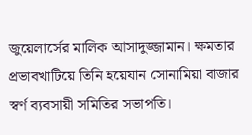জুয়েলার্সের মালিক আসাদুজ্জামান। ক্ষমতার প্রভাবখাটিয়ে তিনি হয়েযান সোনামিয়া বাজার স্বর্ণ ব্যবসায়ী সমিতির সভাপতি।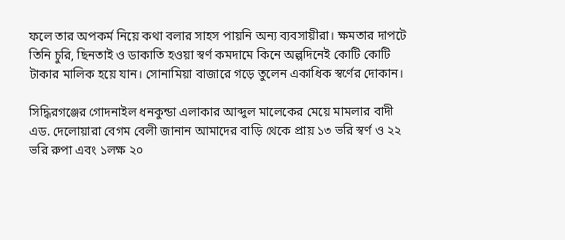ফলে তার অপকর্ম নিয়ে কথা বলার সাহস পায়নি অন্য ব্যবসায়ীরা। ক্ষমতার দাপটে তিনি চুরি, ছিনতাই ও ডাকাতি হওয়া স্বর্ণ কমদামে কিনে অল্পদিনেই কোটি কোটি টাকার মালিক হয়ে যান। সোনামিয়া বাজারে গড়ে তুলেন একাধিক স্বর্ণের দোকান।

সিদ্ধিরগঞ্জের গোদনাইল ধনকুন্ডা এলাকার আব্দুল মালেকের মেয়ে মামলার বাদী এড. দেলোয়ারা বেগম বেলী জানান আমাদের বাড়ি থেকে প্রায় ১৩ ভরি স্বর্ণ ও ২২ ভরি রুপা এবং ১লক্ষ ২০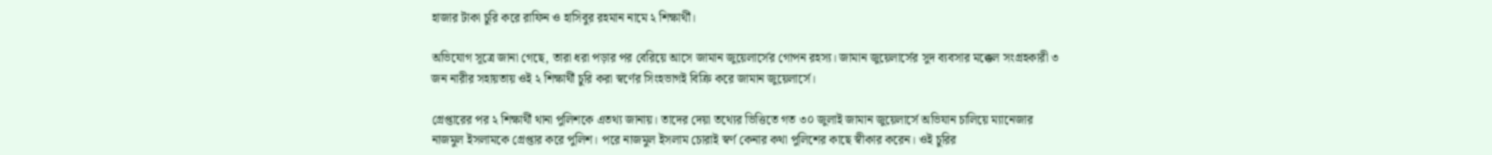হাজার টাকা চুরি করে রাফিন ও হাসিবুর রহমান নামে ২ শিক্ষার্থী।

অভিযোগ সূত্রে জানা গেছে, তারা ধরা পড়ার পর বেরিয়ে আসে জামান জুয়েলার্সের গোপন রহস্য। জামান জুয়েলার্সের সুদ ব্যবসার মক্কেল সংগ্রহকারী ৩ জন নারীর সহায়তায় ওই ২ শিক্ষার্থী চুরি করা স্বর্ণের সিংহভাগই বিক্রি করে জামান জুয়েলার্সে।

গ্রেপ্তারের পর ২ শিক্ষার্থী থানা পুলিশকে এতথ্য জানায়। তাদের দেয়া তথ্যের ভিত্তিতে গত ৩০ জুলাই জামান জুয়েলার্সে অভিযান চালিয়ে ম্যানেজার নাজমুল ইসলামকে গ্রেপ্তার করে পুলিশ। পরে নাজমুল ইসলাম চোরাই স্বর্ণ কেনার কথা পুলিশের কাছে স্বীকার করেন। ওই চুরির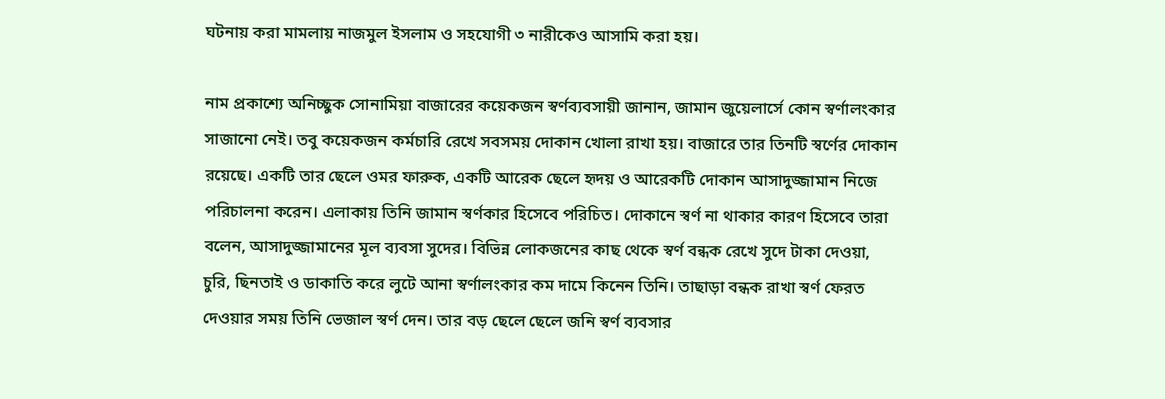ঘটনায় করা মামলায় নাজমুল ইসলাম ও সহযোগী ৩ নারীকেও আসামি করা হয়।

নাম প্রকাশ্যে অনিচ্ছুক সোনামিয়া বাজারের কয়েকজন স্বর্ণব্যবসায়ী জানান, জামান জুয়েলার্সে কোন স্বর্ণালংকার সাজানো নেই। তবু কয়েকজন কর্মচারি রেখে সবসময় দোকান খোলা রাখা হয়। বাজারে তার তিনটি স্বর্ণের দোকান রয়েছে। একটি তার ছেলে ওমর ফারুক, একটি আরেক ছেলে হৃদয় ও আরেকটি দোকান আসাদুজ্জামান নিজে পরিচালনা করেন। এলাকায় তিনি জামান স্বর্ণকার হিসেবে পরিচিত। দোকানে স্বর্ণ না থাকার কারণ হিসেবে তারা বলেন, আসাদুজ্জামানের মূল ব্যবসা সুদের। বিভিন্ন লোকজনের কাছ থেকে স্বর্ণ বন্ধক রেখে সুদে টাকা দেওয়া, চুরি, ছিনতাই ও ডাকাতি করে লুটে আনা স্বর্ণালংকার কম দামে কিনেন তিনি। তাছাড়া বন্ধক রাখা স্বর্ণ ফেরত দেওয়ার সময় তিনি ভেজাল স্বর্ণ দেন। তার বড় ছেলে ছেলে জনি স্বর্ণ ব্যবসার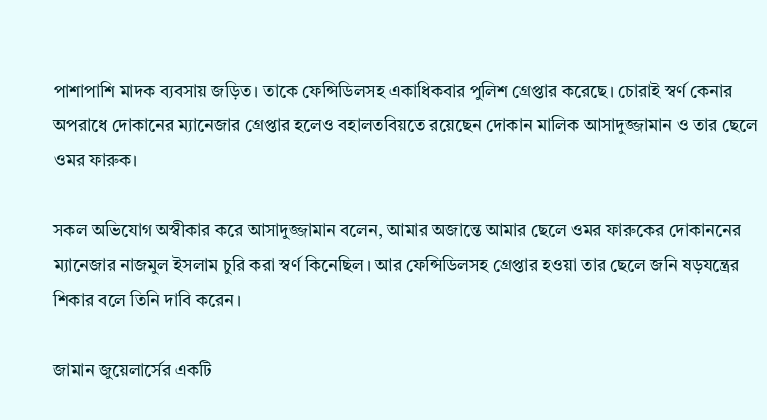পাশাপাশি মাদক ব্যবসায় জড়িত। তাকে ফেন্সিডিলসহ একাধিকবার পুলিশ গ্রেপ্তার করেছে। চোরাই স্বর্ণ কেনার অপরাধে দোকানের ম্যানেজার গ্রেপ্তার হলেও বহালতবিয়তে রয়েছেন দোকান মালিক আসাদুজ্জামান ও তার ছেলে ওমর ফারুক।

সকল অভিযোগ অস্বীকার করে আসাদুজ্জামান বলেন, আমার অজান্তে আমার ছেলে ওমর ফারুকের দোকাননের ম্যানেজার নাজমুল ইসলাম চুরি করা স্বর্ণ কিনেছিল। আর ফেন্সিডিলসহ গ্রেপ্তার হওয়া তার ছেলে জনি ষড়যন্ত্রের শিকার বলে তিনি দাবি করেন।

জামান জুয়েলার্সের একটি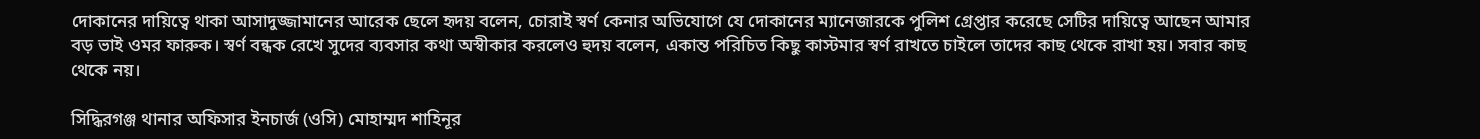দোকানের দায়িত্বে থাকা আসাদুজ্জামানের আরেক ছেলে হৃদয় বলেন, চোরাই স্বর্ণ কেনার অভিযোগে যে দোকানের ম্যানেজারকে পুলিশ গ্রেপ্তার করেছে সেটির দায়িত্বে আছেন আমার বড় ভাই ওমর ফারুক। স্বর্ণ বন্ধক রেখে সুদের ব্যবসার কথা অস্বীকার করলেও হুদয় বলেন, একান্ত পরিচিত কিছু কাস্টমার স্বর্ণ রাখতে চাইলে তাদের কাছ থেকে রাখা হয়। সবার কাছ থেকে নয়।

সিদ্ধিরগঞ্জ থানার অফিসার ইনচার্জ (ওসি) মোহাম্মদ শাহিনূর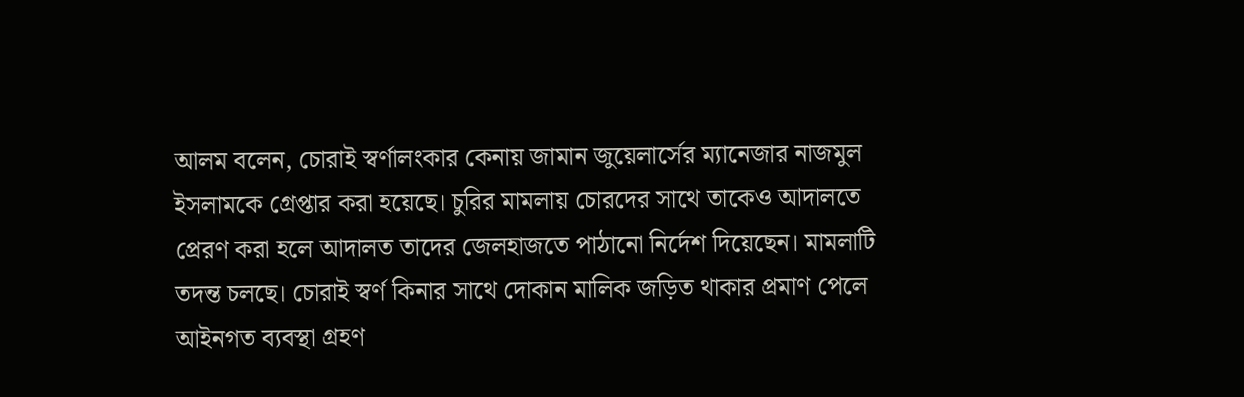আলম বলেন, চোরাই স্বর্ণালংকার কেনায় জামান জুয়েলার্সের ম্যানেজার নাজমুল ইসলামকে গ্রেপ্তার করা হয়েছে। চুরির মামলায় চোরদের সাথে তাকেও আদালতে প্রেরণ করা হলে আদালত তাদের জেলহাজতে পাঠানো নির্দেশ দিয়েছেন। মামলাটি তদন্ত চলছে। চোরাই স্বর্ণ কিনার সাথে দোকান মালিক জড়িত থাকার প্রমাণ পেলে আইনগত ব্যবস্থা গ্রহণ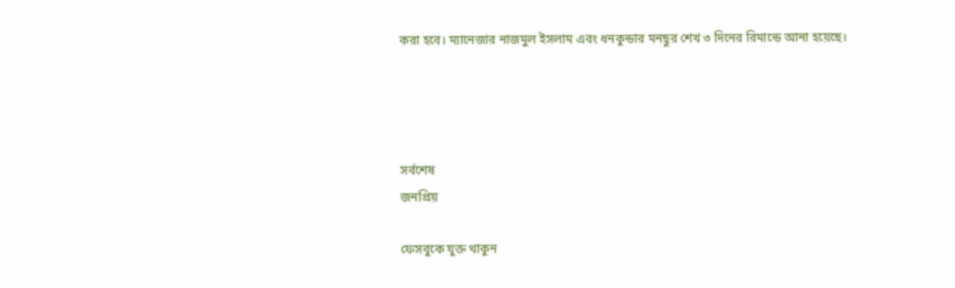করা হবে। ম্যানেজার নাজমুল ইসলাম এবং ধনকুন্ডার মনছুর শেখ ৩ দিনের রিমান্ডে আনা হয়েছে।




সর্বশেষ
জনপ্রিয়

ফেসবুকে যুক্ত থাকুন